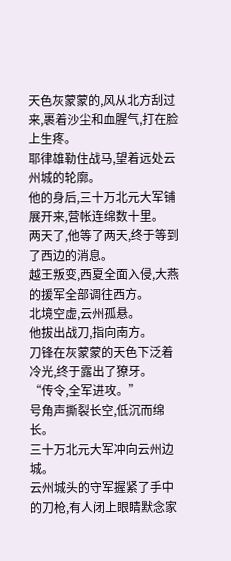天色灰蒙蒙的,风从北方刮过来,裹着沙尘和血腥气,打在脸上生疼。
耶律雄勒住战马,望着远处云州城的轮廓。
他的身后,三十万北元大军铺展开来,营帐连绵数十里。
两天了,他等了两天,终于等到了西边的消息。
越王叛变,西夏全面入侵,大燕的援军全部调往西方。
北境空虚,云州孤悬。
他拔出战刀,指向南方。
刀锋在灰蒙蒙的天色下泛着冷光,终于露出了獠牙。
“传令,全军进攻。”
号角声撕裂长空,低沉而绵长。
三十万北元大军冲向云州边城。
云州城头的守军握紧了手中的刀枪,有人闭上眼睛默念家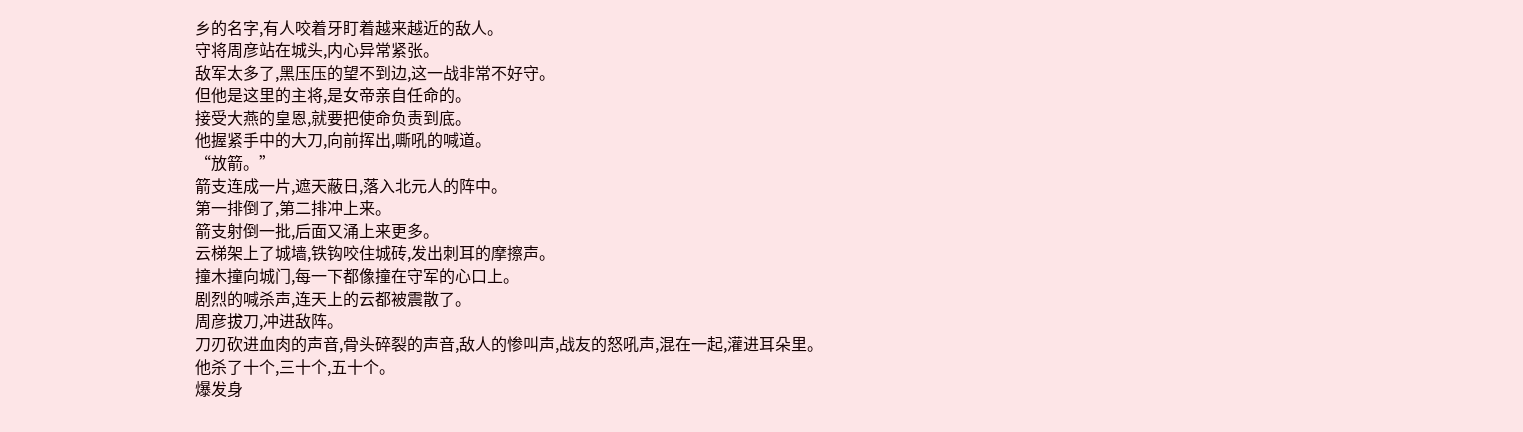乡的名字,有人咬着牙盯着越来越近的敌人。
守将周彦站在城头,内心异常紧张。
敌军太多了,黑压压的望不到边,这一战非常不好守。
但他是这里的主将,是女帝亲自任命的。
接受大燕的皇恩,就要把使命负责到底。
他握紧手中的大刀,向前挥出,嘶吼的喊道。
“放箭。”
箭支连成一片,遮天蔽日,落入北元人的阵中。
第一排倒了,第二排冲上来。
箭支射倒一批,后面又涌上来更多。
云梯架上了城墙,铁钩咬住城砖,发出刺耳的摩擦声。
撞木撞向城门,每一下都像撞在守军的心口上。
剧烈的喊杀声,连天上的云都被震散了。
周彦拔刀,冲进敌阵。
刀刃砍进血肉的声音,骨头碎裂的声音,敌人的惨叫声,战友的怒吼声,混在一起,灌进耳朵里。
他杀了十个,三十个,五十个。
爆发身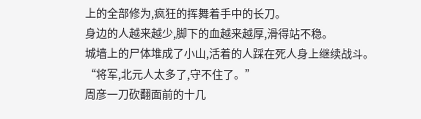上的全部修为,疯狂的挥舞着手中的长刀。
身边的人越来越少,脚下的血越来越厚,滑得站不稳。
城墙上的尸体堆成了小山,活着的人踩在死人身上继续战斗。
“将军,北元人太多了,守不住了。”
周彦一刀砍翻面前的十几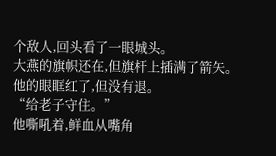个敌人,回头看了一眼城头。
大燕的旗帜还在,但旗杆上插满了箭矢。
他的眼眶红了,但没有退。
“给老子守住。”
他嘶吼着,鲜血从嘴角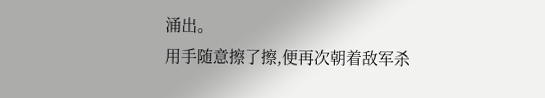涌出。
用手随意擦了擦,便再次朝着敌军杀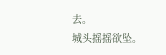去。
城头摇摇欲坠。